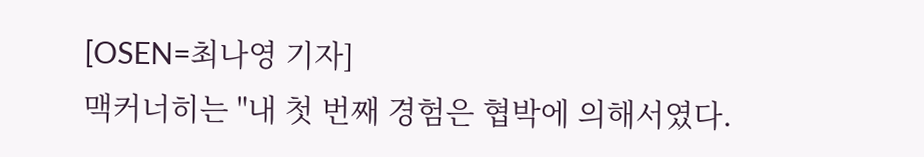[OSEN=최나영 기자]
맥커너히는 "내 첫 번째 경험은 협박에 의해서였다.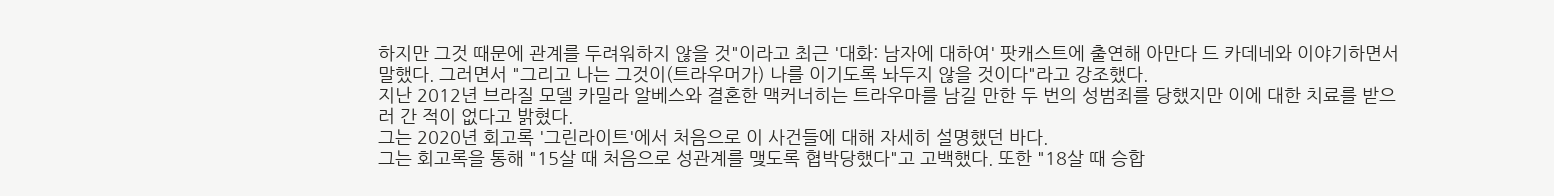하지만 그것 때문에 관계를 두려워하지 않을 것"이라고 최근 '대화: 남자에 대하여' 팟캐스트에 출연해 아만다 드 카데네와 이야기하면서 말했다. 그러면서 "그리고 나는 그것이(트라우머가) 나를 이기도록 놔두지 않을 것이다"라고 강조했다.
지난 2012년 브라질 모델 카밀라 알베스와 결혼한 맥커너히는 트라우마를 남길 만한 두 번의 성범죄를 당했지만 이에 대한 치료를 받으러 간 적이 없다고 밝혔다.
그는 2020년 회고록 '그린라이트'에서 처음으로 이 사건들에 대해 자세히 설명했던 바다.
그는 회고록을 통해 "15살 때 처음으로 성관계를 맺도록 협박당했다"고 고백했다. 또한 "18살 때 승합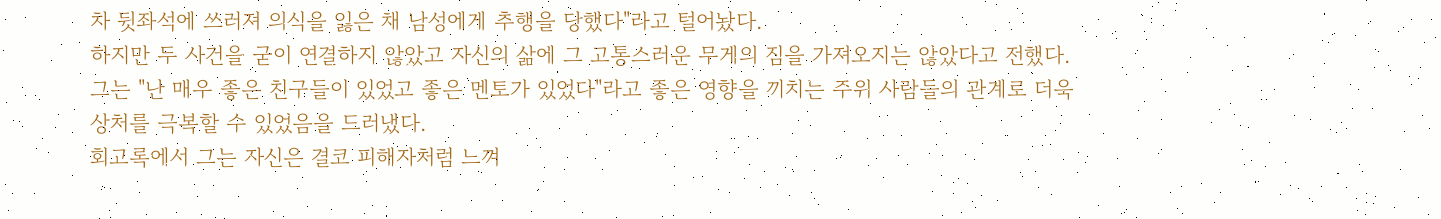차 뒷좌석에 쓰러져 의식을 잃은 채 남성에게 추행을 당했다"라고 털어놨다.
하지만 두 사건을 굳이 연결하지 않았고 자신의 삶에 그 고통스러운 무게의 짐을 가져오지는 않았다고 전했다. 그는 "난 매우 좋은 친구들이 있었고 좋은 멘토가 있었다"라고 좋은 영향을 끼치는 주위 사람들의 관계로 더욱 상처를 극복할 수 있었음을 드러냈다.
회고록에서 그는 자신은 결코 피해자처럼 느껴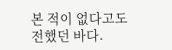본 적이 없다고도 전했던 바다.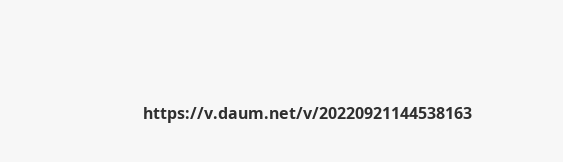https://v.daum.net/v/20220921144538163